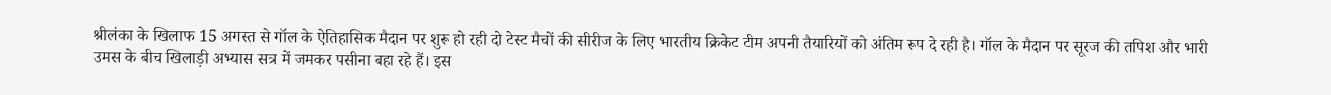श्रीलंका के खिलाफ 15 अगस्त से गॉल के ऐतिहासिक मैदान पर शुरू हो रही दो टेस्ट मैचों की सीरीज के लिए भारतीय क्रिकेट टीम अपनी तैयारियों को अंतिम रूप दे रही है। गॉल के मैदान पर सूरज की तपिश और भारी उमस के बीच खिलाड़ी अभ्यास सत्र में जमकर पसीना बहा रहे हैं। इस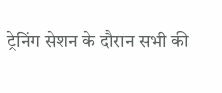ट्रेनिंग सेशन के दौरान सभी की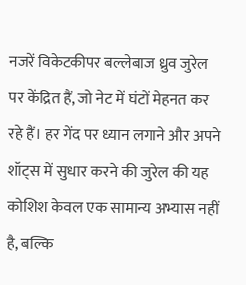नजरें विकेटकीपर बल्लेबाज ध्रुव जुरेल पर केंद्रित हैं, जो नेट में घंटों मेहनत कर रहे हैं। हर गेंद पर ध्यान लगाने और अपने शॉट्स में सुधार करने की जुरेल की यह कोशिश केवल एक सामान्य अभ्यास नहीं है, बल्कि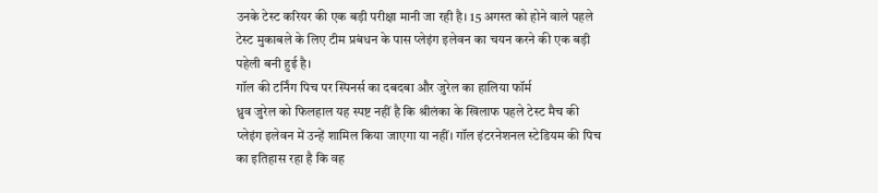उनके टेस्ट करियर की एक बड़ी परीक्षा मानी जा रही है। 15 अगस्त को होने वाले पहले टेस्ट मुकाबले के लिए टीम प्रबंधन के पास प्लेइंग इलेवन का चयन करने की एक बड़ी पहेली बनी हुई है।
गॉल की टर्निंग पिच पर स्पिनर्स का दबदबा और जुरेल का हालिया फॉर्म
ध्रुव जुरेल को फिलहाल यह स्पष्ट नहीं है कि श्रीलंका के खिलाफ पहले टेस्ट मैच की प्लेइंग इलेवन में उन्हें शामिल किया जाएगा या नहीं। गॉल इंटरनेशनल स्टेडियम की पिच का इतिहास रहा है कि वह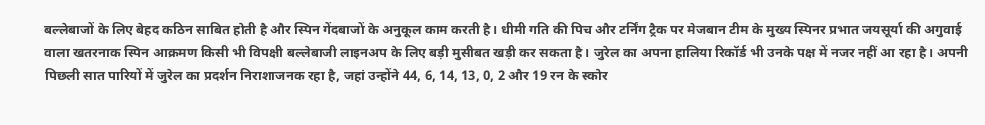बल्लेबाजों के लिए बेहद कठिन साबित होती है और स्पिन गेंदबाजों के अनुकूल काम करती है। धीमी गति की पिच और टर्निंग ट्रैक पर मेजबान टीम के मुख्य स्पिनर प्रभात जयसूर्या की अगुवाई वाला खतरनाक स्पिन आक्रमण किसी भी विपक्षी बल्लेबाजी लाइनअप के लिए बड़ी मुसीबत खड़ी कर सकता है। जुरेल का अपना हालिया रिकॉर्ड भी उनके पक्ष में नजर नहीं आ रहा है। अपनी पिछली सात पारियों में जुरेल का प्रदर्शन निराशाजनक रहा है, जहां उन्होंने 44, 6, 14, 13, 0, 2 और 19 रन के स्कोर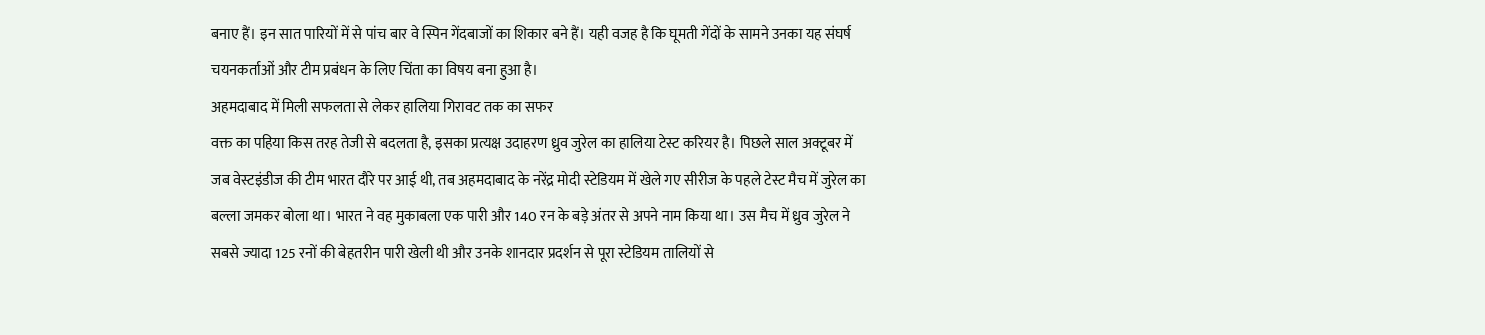बनाए हैं। इन सात पारियों में से पांच बार वे स्पिन गेंदबाजों का शिकार बने हैं। यही वजह है कि घूमती गेंदों के सामने उनका यह संघर्ष चयनकर्ताओं और टीम प्रबंधन के लिए चिंता का विषय बना हुआ है।
अहमदाबाद में मिली सफलता से लेकर हालिया गिरावट तक का सफर
वक्त का पहिया किस तरह तेजी से बदलता है, इसका प्रत्यक्ष उदाहरण ध्रुव जुरेल का हालिया टेस्ट करियर है। पिछले साल अक्टूबर में जब वेस्टइंडीज की टीम भारत दौरे पर आई थी, तब अहमदाबाद के नरेंद्र मोदी स्टेडियम में खेले गए सीरीज के पहले टेस्ट मैच में जुरेल का बल्ला जमकर बोला था। भारत ने वह मुकाबला एक पारी और 140 रन के बड़े अंतर से अपने नाम किया था। उस मैच में ध्रुव जुरेल ने सबसे ज्यादा 125 रनों की बेहतरीन पारी खेली थी और उनके शानदार प्रदर्शन से पूरा स्टेडियम तालियों से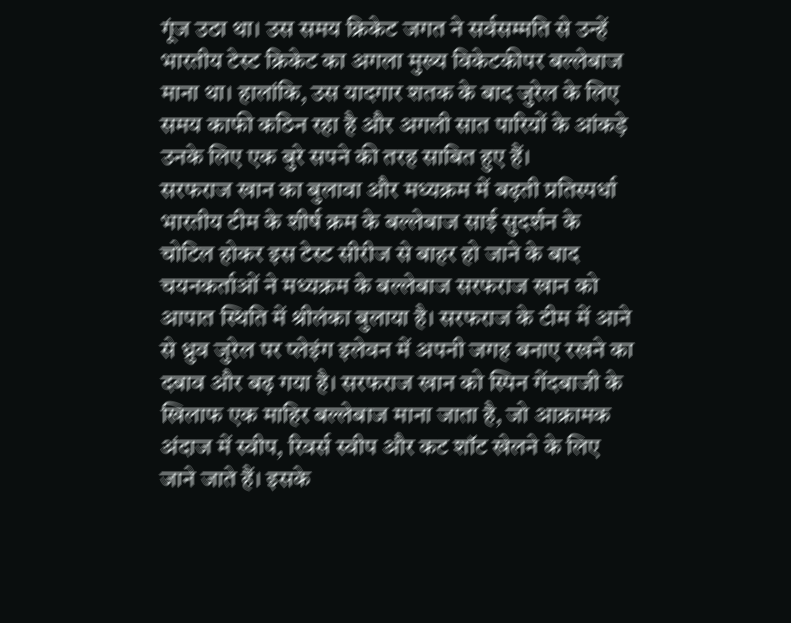गूंज उठा था। उस समय क्रिकेट जगत ने सर्वसम्मति से उन्हें भारतीय टेस्ट क्रिकेट का अगला मुख्य विकेटकीपर बल्लेबाज माना था। हालांकि, उस यादगार शतक के बाद जुरेल के लिए समय काफी कठिन रहा है और अगली सात पारियों के आंकड़े उनके लिए एक बुरे सपने की तरह साबित हुए हैं।
सरफराज खान का बुलावा और मध्यक्रम में बढ़ती प्रतिस्पर्धा
भारतीय टीम के शीर्ष क्रम के बल्लेबाज साई सुदर्शन के चोटिल होकर इस टेस्ट सीरीज से बाहर हो जाने के बाद चयनकर्ताओं ने मध्यक्रम के बल्लेबाज सरफराज खान को आपात स्थिति में श्रीलंका बुलाया है। सरफराज के टीम में आने से ध्रुव जुरेल पर प्लेइंग इलेवन में अपनी जगह बनाए रखने का दबाव और बढ़ गया है। सरफराज खान को स्पिन गेंदबाजी के खिलाफ एक माहिर बल्लेबाज माना जाता है, जो आक्रामक अंदाज में स्वीप, रिवर्स स्वीप और कट शॉट खेलने के लिए जाने जाते हैं। इसके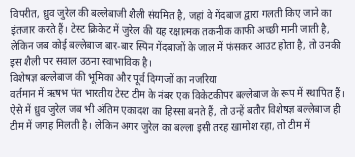विपरीत, ध्रुव जुरेल की बल्लेबाजी शैली संयमित है, जहां वे गेंदबाज द्वारा गलती किए जाने का इंतजार करते हैं। टेस्ट क्रिकेट में जुरेल की यह रक्षात्मक तकनीक काफी अच्छी मानी जाती है, लेकिन जब कोई बल्लेबाज बार-बार स्पिन गेंदबाजों के जाल में फंसकर आउट होता है, तो उनकी इस शैली पर सवाल उठना स्वाभाविक है।
विशेषज्ञ बल्लेबाज की भूमिका और पूर्व दिग्गजों का नजरिया
वर्तमान में ऋषभ पंत भारतीय टेस्ट टीम के नंबर एक विकेटकीपर बल्लेबाज के रूप में स्थापित हैं। ऐसे में ध्रुव जुरेल जब भी अंतिम एकादश का हिस्सा बनते हैं, तो उन्हें बतौर विशेषज्ञ बल्लेबाज ही टीम में जगह मिलती है। लेकिन अगर जुरेल का बल्ला इसी तरह खामोश रहा, तो टीम में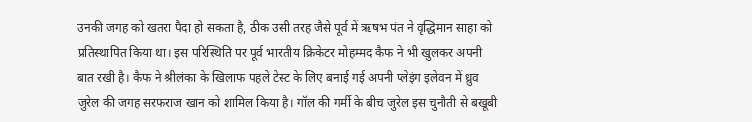उनकी जगह को खतरा पैदा हो सकता है, ठीक उसी तरह जैसे पूर्व में ऋषभ पंत ने वृद्धिमान साहा को प्रतिस्थापित किया था। इस परिस्थिति पर पूर्व भारतीय क्रिकेटर मोहम्मद कैफ ने भी खुलकर अपनी बात रखी है। कैफ ने श्रीलंका के खिलाफ पहले टेस्ट के लिए बनाई गई अपनी प्लेइंग इलेवन में ध्रुव जुरेल की जगह सरफराज खान को शामिल किया है। गॉल की गर्मी के बीच जुरेल इस चुनौती से बखूबी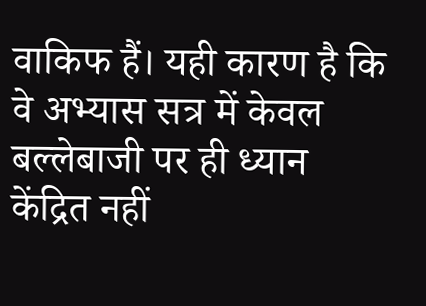वाकिफ हैं। यही कारण है कि वे अभ्यास सत्र में केवल बल्लेबाजी पर ही ध्यान केंद्रित नहीं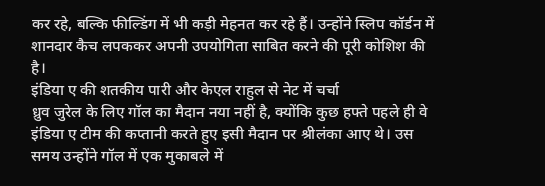कर रहे, बल्कि फील्डिंग में भी कड़ी मेहनत कर रहे हैं। उन्होंने स्लिप कॉर्डन में शानदार कैच लपककर अपनी उपयोगिता साबित करने की पूरी कोशिश की है।
इंडिया ए की शतकीय पारी और केएल राहुल से नेट में चर्चा
ध्रुव जुरेल के लिए गॉल का मैदान नया नहीं है, क्योंकि कुछ हफ्ते पहले ही वे इंडिया ए टीम की कप्तानी करते हुए इसी मैदान पर श्रीलंका आए थे। उस समय उन्होंने गॉल में एक मुकाबले में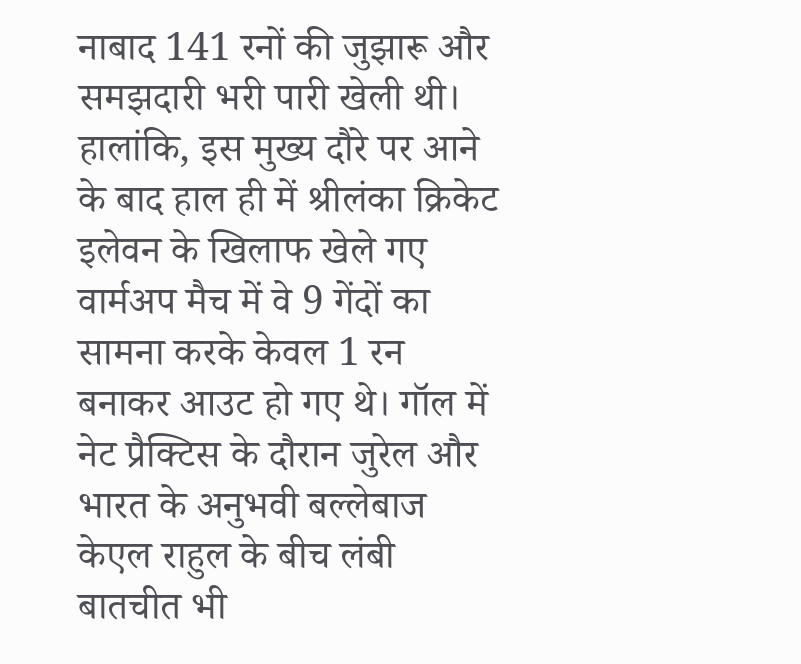नाबाद 141 रनों की जुझारू और समझदारी भरी पारी खेली थी। हालांकि, इस मुख्य दौरे पर आने के बाद हाल ही में श्रीलंका क्रिकेट इलेवन के खिलाफ खेले गए वार्मअप मैच में वे 9 गेंदों का सामना करके केवल 1 रन बनाकर आउट हो गए थे। गॉल में नेट प्रैक्टिस के दौरान जुरेल और भारत के अनुभवी बल्लेबाज केएल राहुल के बीच लंबी बातचीत भी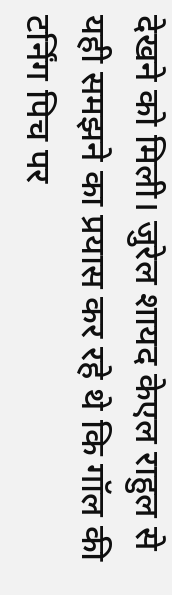देखने को मिली। जुरेल शायद केएल राहुल से यही समझने का प्रयास कर रहे थे कि गॉल की टर्निंग पिच पर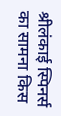श्रीलंकाई स्पिनर्स का सामना किस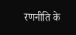रणनीति के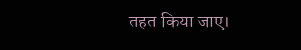तहत किया जाए।